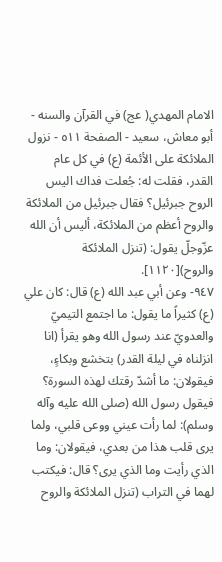الامام المهدي( عج) في القرآن والسنه - أبو معاش، سعيد - الصفحة ٥١١ - نزول الملائكة على الأئمة (ع) في كل عام
القدر، فقلت له: جُعلت فداك اليس الروح جبرئيل؟ فقال جبرئيل من الملائكة والروح أعظم من الملائكة، أليس أن الله عزّوجلّ يقول: (تنزل الملائكة والروح)[١١٢٠].
٩٤٧- وعن أبي عبد الله (ع) قال: كان علي (ع) كثيراً ما يقول: ما اجتمع التيميّ والعدويّ عند رسول الله وهو يقرأ (انا انزلناه في ليلة القدر) بتخشع وبكاءٍ، فيقولان: ما أشدّ رقتك لهذه السورة؟ فيقول رسول الله (صلى الله عليه وآله وسلم): لما رأت عيني ووعى قلبي، ولما يرى قلب هذا من بعدي، فيقولان: وما الذي رأيت وما الذي يرى؟ قال: فيكتب لهما في التراب (تنزل الملائكة والروح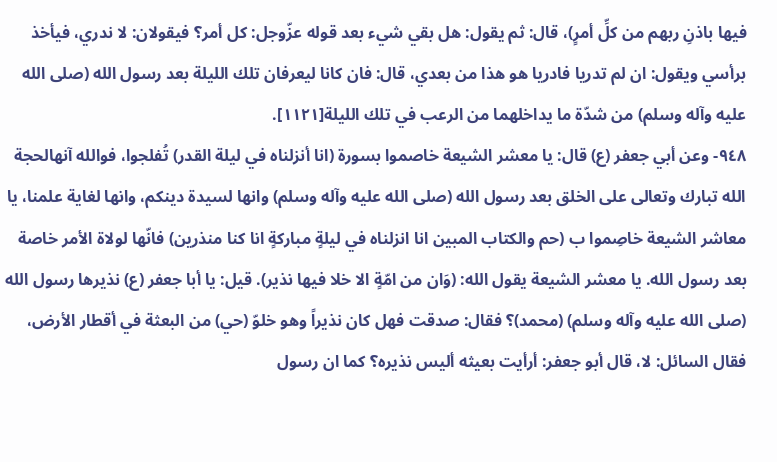فيها باذنِ ربهم من كلِّ أمرٍ)، قال: ثم يقول: هل بقي شيء بعد قوله عزّوجل: كل أمر؟ فيقولان: لا ندري، فيأخذ برأسي ويقول: ان لم تدريا فادريا هو هذا من بعدي، قال: فان كانا ليعرفان تلك الليلة بعد رسول الله (صلى الله عليه وآله وسلم) من شدّة ما يداخلهما من الرعب في تلك الليلة[١١٢١].
٩٤٨- وعن أبي جعفر (ع) قال: يا معشر الشيعة خاصموا بسورة (انا أنزلناه في ليلة القدر) تُفلجوا، فوالله آنهالحجة الله تبارك وتعالى على الخلق بعد رسول الله (صلى الله عليه وآله وسلم) وانها لسيدة دينكم، وانها لغاية علمنا، يا معاشر الشيعة خاصِموا ب (حم والكتاب المبين انا انزلناه في ليلةٍ مباركةٍ انا كنا منذرين) فانّها لولاة الأمر خاصة بعد رسول الله. يا معشر الشيعة يقول الله: (وَان من امّةٍ الا خلا فيها نذير). قيل: يا أبا جعفر (ع) نذيرها رسول الله (صلى الله عليه وآله وسلم) (محمد)؟ فقال: صدقت فهل كان نذيراً وهو خلوّ (حي) من البعثة في أقطار الأرض، فقال السائل: لا، قال أبو جعفر: أرأيت بعيثه أليس نذيره؟ كما ان رسول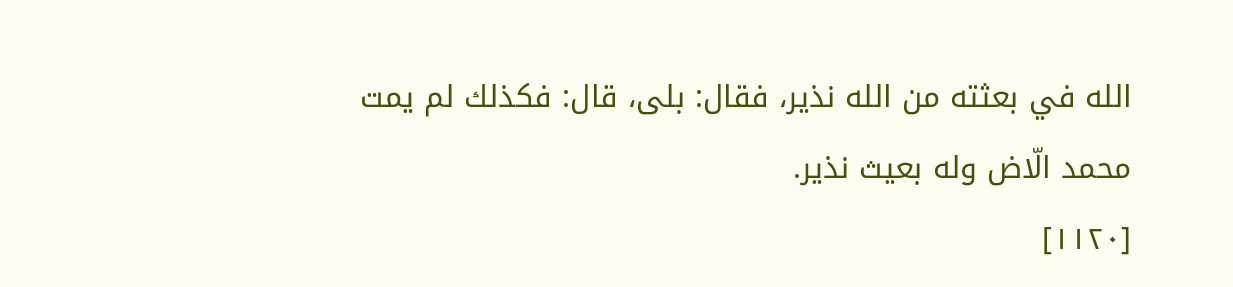الله في بعثته من الله نذير، فقال: بلى، قال: فكذلك لم يمت محمد الّاض وله بعيث نذير.
[١١٢٠]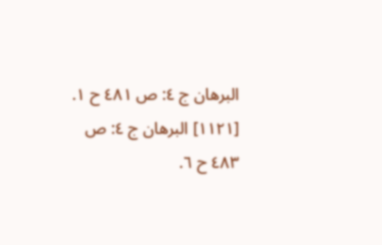البرهان ج ٤: ص ٤٨١ ح ١.
[١١٢١] البرهان ج ٤: ص ٤٨٣ ح ٦.